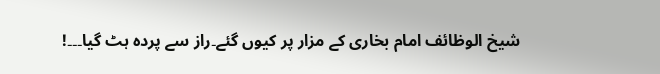شیخ الوظائف امام بخاری کے مزار پر کیوں گئے۔راز سے پردہ ہٹ گیا۔۔۔!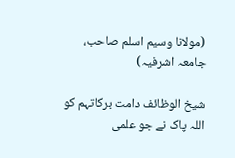(مولانا وسیم اسلم صاحب، جامعہ اشرفیہ)

شیخ الوظائف دامت برکاتہم کو اللہ پاک نے جو علمی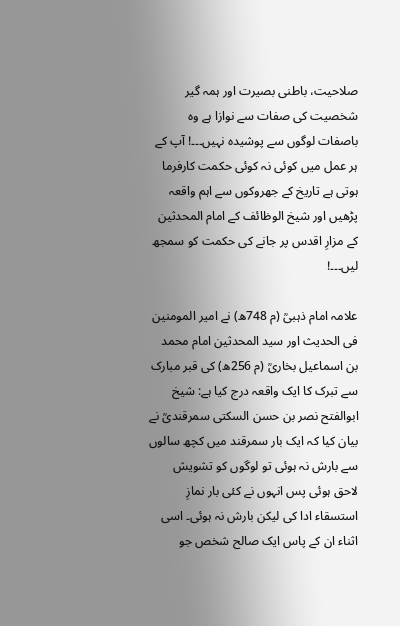صلاحیت، باطنی بصیرت اور ہمہ گیر شخصیت کی صفات سے نوازا ہے وہ باصفات لوگوں سے پوشیدہ نہیں۔۔۔! آپ کے ہر عمل میں کوئی نہ کوئی حکمت کارفرما ہوتی ہے تاریخ کے جھروکوں سے اہم واقعہ پڑھیں اور شیخ الوظائف کے امام المحدثین کے مزارِ اقدس پر جانے کی حکمت کو سمجھ لیں۔۔۔!

علامہ امام ذہبیؒ (م 748ھ) نے امیر المومنین فی الحدیث اور سید المحدثین امام محمد بن اسماعیل بخاریؒ (م 256ھ) کی قبر مبارک سے تبرک کا ایک واقعہ درج کیا ہے: شیخ ابوالفتح نصر بن حسن السکتی سمرقندیؒ نے بیان کیا کہ ایک بار سمرقند میں کچھ سالوں سے بارش نہ ہوئی تو لوگوں کو تشویش لاحق ہوئی پس انہوں نے کئی بار نمازِ استسقاء ادا کی لیکن بارش نہ ہوئی۔ اسی اثناء ان کے پاس ایک صالح شخص جو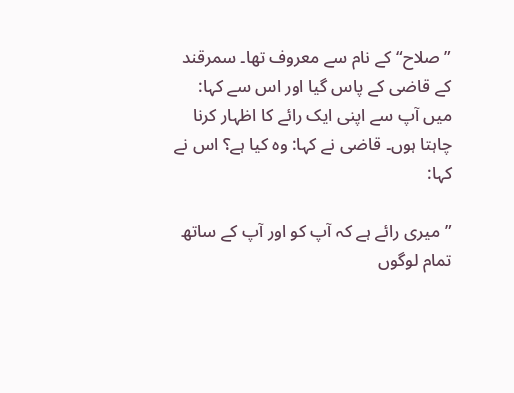”صلاح“ کے نام سے معروف تھا۔ سمرقند کے قاضی کے پاس گیا اور اس سے کہا: میں آپ سے اپنی ایک رائے کا اظہار کرنا چاہتا ہوں۔ قاضی نے کہا: وہ کیا ہے؟ اس نے کہا:

”میری رائے ہے کہ آپ کو اور آپ کے ساتھ تمام لوگوں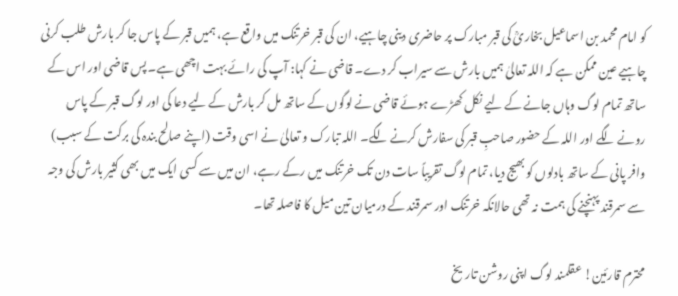کو امام محمد بن اسماعیل بخاریؒ کی قبر مبارک پر حاضری دینی چاہیے، ان کی قبر خرتنک میں واقع ہے، ہمیں قبر کے پاس جا کر بارش طلب کرنی چاہیے عین ممکن ہے کہ اللہ تعالیٰ ہمیں بارش سے سیراب کر دے۔ قاضی نے کہا: آپ کی رائے بہت اچھی ہے۔ پس قاضی اور اس کے ساتھ تمام لوگ وہاں جانے کے لیے نکل کھڑے ہوئے قاضی نے لوگوں کے ساتھ مل کر بارش کے لیے دعا کی اور لوگ قبر کے پاس رونے لگے اور اللہ کے حضور صاحبِ قبر کی سفارش کرنے لگے۔ اللہ تبارک و تعالیٰ نے اسی وقت (اپنے صالح بندہ کی برکت کے سبب) وافر پانی کے ساتھ بادلوں کو بھیج دیا، تمام لوگ تقریباً سات دن تک خرتنک میں رکے رہے، ان میں سے کسی ایک میں بھی کثیر بارش کی وجہ سے سمرقند پہنچنے کی ہمت نہ تھی حالانکہ خرتنک اور سمرقند کے درمیان تین میل کا فاصلہ تھا۔

محترم قارئین! عقلمند لوگ اپنی روشن تاریخ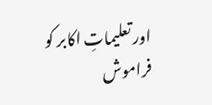اور تعلیماتِ اکابر کو فراموش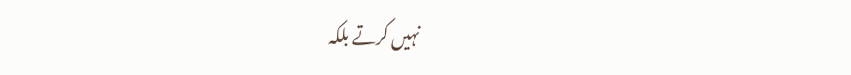نہیں کرتے بلکہ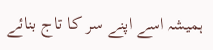ہمیشہ اسے اپنے سر کا تاج بنائے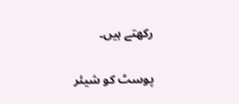رکھتے ہیں۔

پوسٹ کو شیئر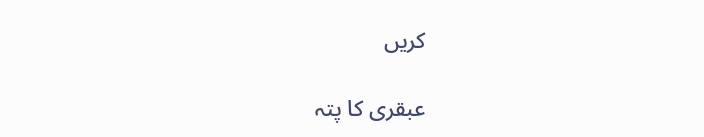کریں

عبقری کا پتہ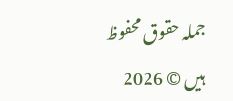جملہ حقوق محفوظ ہیں © 2026